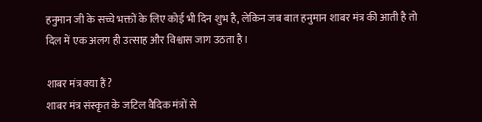हनुमान जी के सच्चे भक्तों के लिए कोई भी दिन शुभ है, लेकिन जब बात हनुमान शाबर मंत्र की आती है तो दिल में एक अलग ही उत्साह और विश्वास जाग उठता है।

शाबर मंत्र क्या हैं?
शाबर मंत्र संस्कृत के जटिल वैदिक मंत्रों से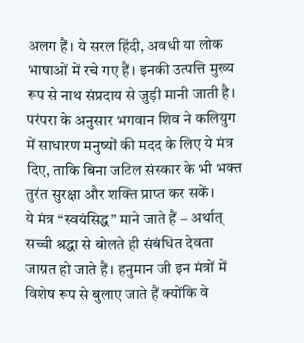अलग हैं। ये सरल हिंदी, अवधी या लोक भाषाओं में रचे गए हैं। इनकी उत्पत्ति मुख्य रूप से नाथ संप्रदाय से जुड़ी मानी जाती है। परंपरा के अनुसार भगवान शिव ने कलियुग में साधारण मनुष्यों की मदद के लिए ये मंत्र दिए, ताकि बिना जटिल संस्कार के भी भक्त तुरंत सुरक्षा और शक्ति प्राप्त कर सकें।
ये मंत्र “स्वयंसिद्ध” माने जाते हैं – अर्थात् सच्ची श्रद्धा से बोलते ही संबंधित देवता जाग्रत हो जाते हैं। हनुमान जी इन मंत्रों में विशेष रूप से बुलाए जाते हैं क्योंकि वे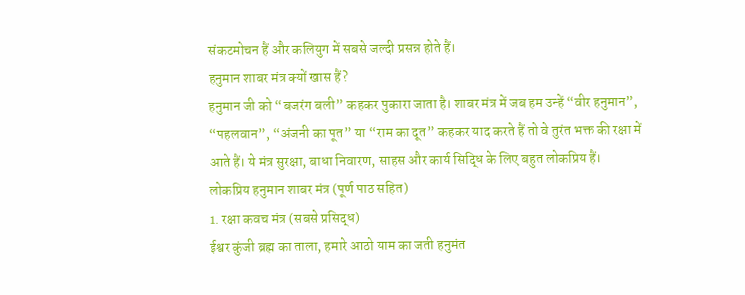संकटमोचन हैं और कलियुग में सबसे जल्दी प्रसन्न होते हैं।
हनुमान शाबर मंत्र क्यों खास हैं?
हनुमान जी को “बजरंग बली” कहकर पुकारा जाता है। शाबर मंत्र में जब हम उन्हें “वीर हनुमान”, “पहलवान”, “अंजनी का पूत” या “राम का दूत” कहकर याद करते हैं तो वे तुरंत भक्त की रक्षा में आते हैं। ये मंत्र सुरक्षा, बाधा निवारण, साहस और कार्य सिद्धि के लिए बहुत लोकप्रिय हैं।
लोकप्रिय हनुमान शाबर मंत्र (पूर्ण पाठ सहित)
1. रक्षा कवच मंत्र (सबसे प्रसिद्ध)
ईश्वर कुंजी ब्रह्म का ताला, हमारे आठो याम का जती हनुमंत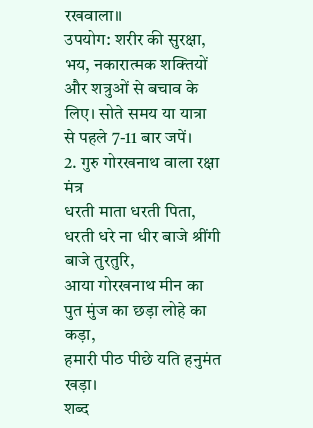रखवाला॥
उपयोग: शरीर की सुरक्षा, भय, नकारात्मक शक्तियों और शत्रुओं से बचाव के लिए। सोते समय या यात्रा से पहले 7-11 बार जपें।
2. गुरु गोरखनाथ वाला रक्षा मंत्र
धरती माता धरती पिता, धरती धरे ना धीर बाजे श्रींगी बाजे तुरतुरि,
आया गोरखनाथ मीन का पुत मुंज का छड़ा लोहे का कड़ा,
हमारी पीठ पीछे यति हनुमंत खड़ा।
शब्द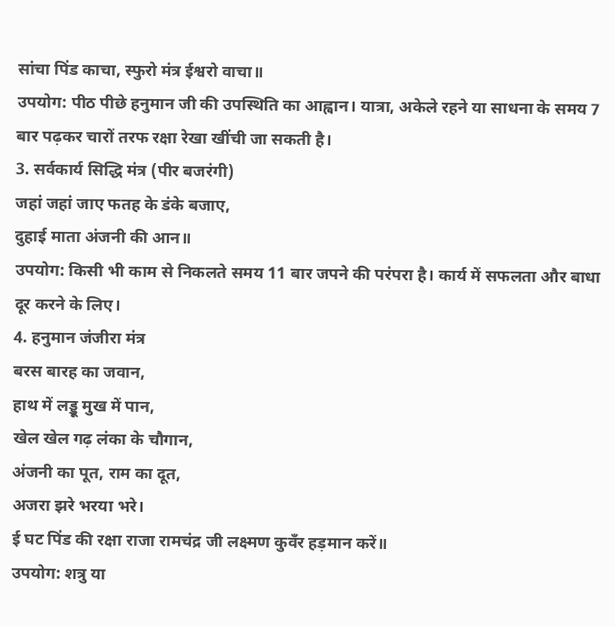सांचा पिंड काचा, स्फुरो मंत्र ईश्वरो वाचा॥
उपयोग: पीठ पीछे हनुमान जी की उपस्थिति का आह्वान। यात्रा, अकेले रहने या साधना के समय 7 बार पढ़कर चारों तरफ रक्षा रेखा खींची जा सकती है।
3. सर्वकार्य सिद्धि मंत्र (पीर बजरंगी)
जहां जहां जाए फतह के डंके बजाए,
दुहाई माता अंजनी की आन॥
उपयोग: किसी भी काम से निकलते समय 11 बार जपने की परंपरा है। कार्य में सफलता और बाधा दूर करने के लिए।
4. हनुमान जंजीरा मंत्र
बरस बारह का जवान,
हाथ में लड्डू मुख में पान,
खेल खेल गढ़ लंका के चौगान,
अंजनी का पूत, राम का दूत,
अजरा झरे भरया भरे।
ई घट पिंड की रक्षा राजा रामचंद्र जी लक्ष्मण कुवँर हड़मान करें॥
उपयोग: शत्रु या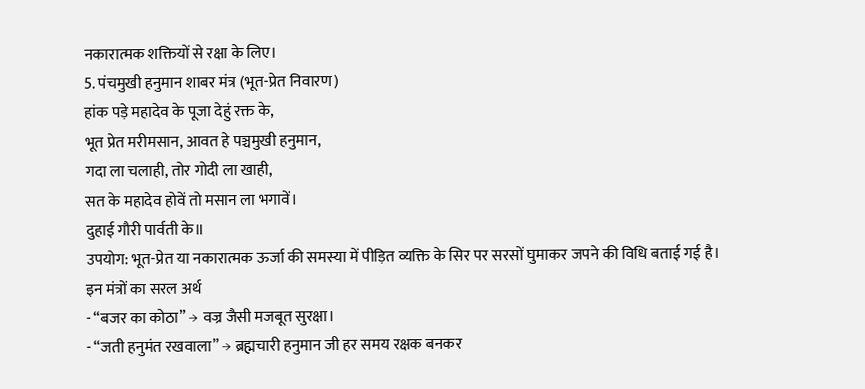नकारात्मक शक्तियों से रक्षा के लिए।
5. पंचमुखी हनुमान शाबर मंत्र (भूत-प्रेत निवारण)
हांक पड़े महादेव के पूजा देहुं रक्त के,
भूत प्रेत मरीमसान, आवत हे पञ्चमुखी हनुमान,
गदा ला चलाही, तोर गोदी ला खाही,
सत के महादेव होवें तो मसान ला भगावें।
दुहाई गौरी पार्वती के॥
उपयोग: भूत-प्रेत या नकारात्मक ऊर्जा की समस्या में पीड़ित व्यक्ति के सिर पर सरसों घुमाकर जपने की विधि बताई गई है।
इन मंत्रों का सरल अर्थ
- “बजर का कोठा” → वज्र जैसी मजबूत सुरक्षा।
- “जती हनुमंत रखवाला” → ब्रह्मचारी हनुमान जी हर समय रक्षक बनकर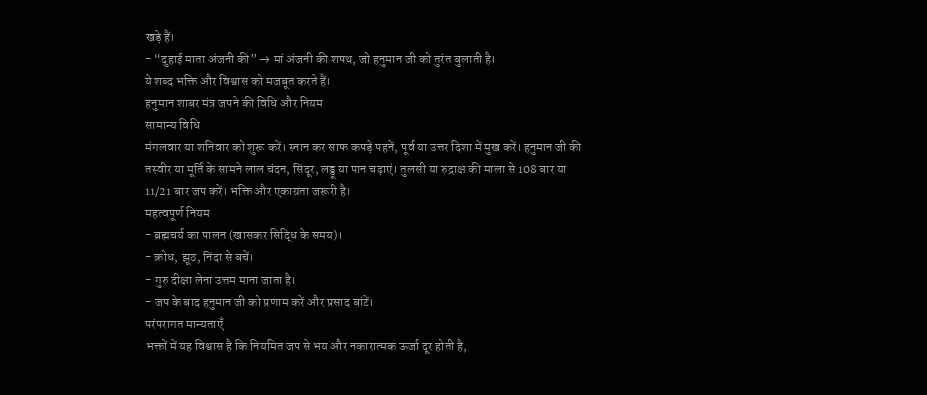खड़े हैं।
- “दुहाई माता अंजनी की” → मां अंजनी की शपथ, जो हनुमान जी को तुरंत बुलाती है।
ये शब्द भक्ति और विश्वास को मजबूत करते हैं।
हनुमान शाबर मंत्र जपने की विधि और नियम
सामान्य विधि
मंगलवार या शनिवार को शुरू करें। स्नान कर साफ कपड़े पहनें, पूर्व या उत्तर दिशा में मुख करें। हनुमान जी की तस्वीर या मूर्ति के सामने लाल चंदन, सिंदूर, लड्डू या पान चढ़ाएं। तुलसी या रुद्राक्ष की माला से 108 बार या 11/21 बार जप करें। भक्ति और एकाग्रता जरूरी है।
महत्वपूर्ण नियम
- ब्रह्मचर्य का पालन (खासकर सिद्धि के समय)।
- क्रोध, झूठ, निंदा से बचें।
- गुरु दीक्षा लेना उत्तम माना जाता है।
- जप के बाद हनुमान जी को प्रणाम करें और प्रसाद बांटें।
परंपरागत मान्यताएँ
भक्तों में यह विश्वास है कि नियमित जप से भय और नकारात्मक ऊर्जा दूर होती है,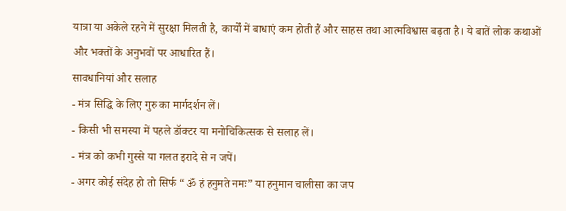यात्रा या अकेले रहने में सुरक्षा मिलती है, कार्यों में बाधाएं कम होती हैं और साहस तथा आत्मविश्वास बढ़ता है। ये बातें लोक कथाओं और भक्तों के अनुभवों पर आधारित हैं।
सावधानियां और सलाह
- मंत्र सिद्धि के लिए गुरु का मार्गदर्शन लें।
- किसी भी समस्या में पहले डॉक्टर या मनोचिकित्सक से सलाह लें।
- मंत्र को कभी गुस्से या गलत इरादे से न जपें।
- अगर कोई संदेह हो तो सिर्फ “ॐ हं हनुमते नमः” या हनुमान चालीसा का जप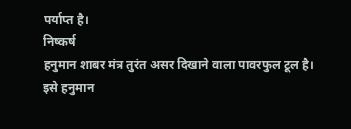पर्याप्त है।
निष्कर्ष
हनुमान शाबर मंत्र तुरंत असर दिखाने वाला पावरफुल टूल है। इसे हनुमान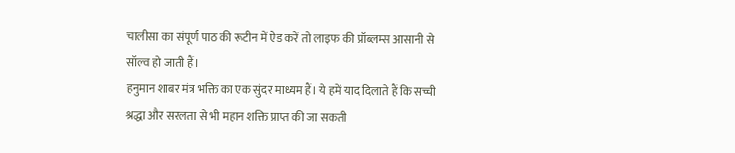चालीसा का संपूर्ण पाठ की रूटीन में ऐड करें तो लाइफ की प्रॉब्लम्स आसानी से सॉल्व हो जाती हैं।
हनुमान शाबर मंत्र भक्ति का एक सुंदर माध्यम हैं। ये हमें याद दिलाते हैं कि सच्ची श्रद्धा और सरलता से भी महान शक्ति प्राप्त की जा सकती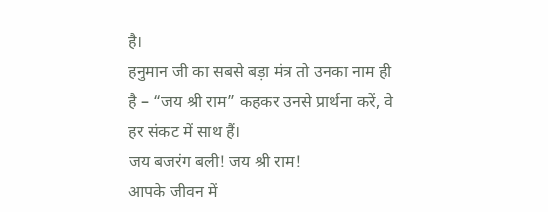है।
हनुमान जी का सबसे बड़ा मंत्र तो उनका नाम ही है – “जय श्री राम” कहकर उनसे प्रार्थना करें, वे हर संकट में साथ हैं।
जय बजरंग बली! जय श्री राम!
आपके जीवन में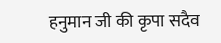हनुमान जी की कृपा सदैव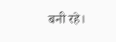बनी रहे।